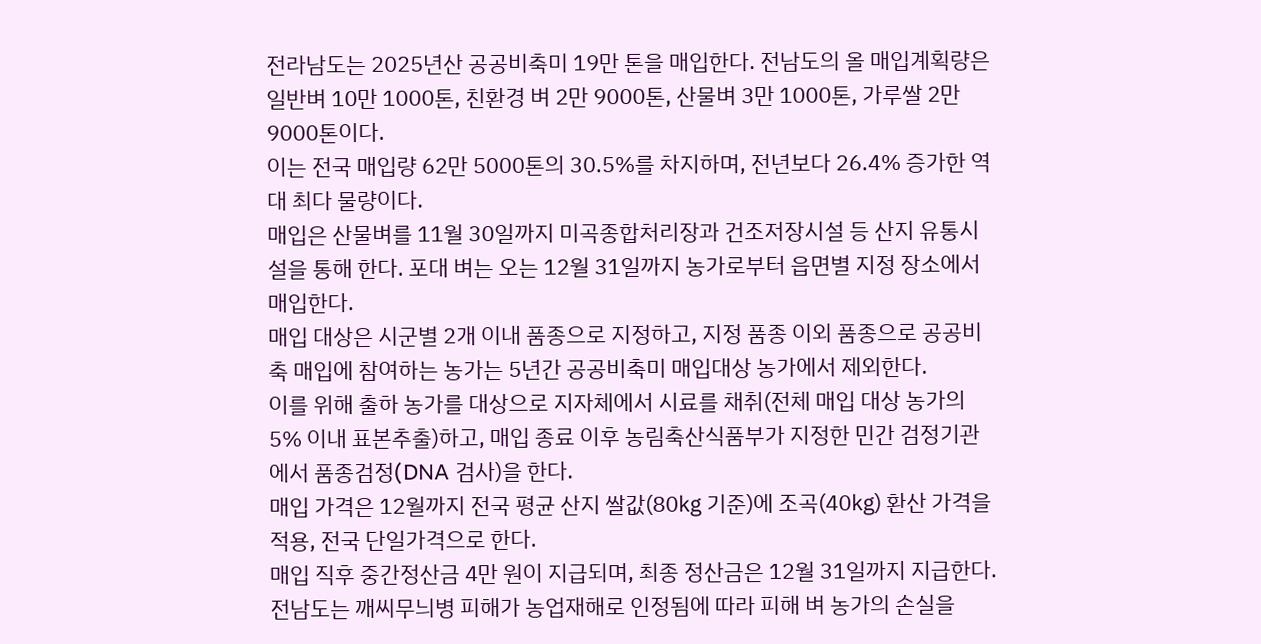전라남도는 2025년산 공공비축미 19만 톤을 매입한다. 전남도의 올 매입계획량은 일반벼 10만 1000톤, 친환경 벼 2만 9000톤, 산물벼 3만 1000톤, 가루쌀 2만 9000톤이다.
이는 전국 매입량 62만 5000톤의 30.5%를 차지하며, 전년보다 26.4% 증가한 역대 최다 물량이다.
매입은 산물벼를 11월 30일까지 미곡종합처리장과 건조저장시설 등 산지 유통시설을 통해 한다. 포대 벼는 오는 12월 31일까지 농가로부터 읍면별 지정 장소에서 매입한다.
매입 대상은 시군별 2개 이내 품종으로 지정하고, 지정 품종 이외 품종으로 공공비축 매입에 참여하는 농가는 5년간 공공비축미 매입대상 농가에서 제외한다.
이를 위해 출하 농가를 대상으로 지자체에서 시료를 채취(전체 매입 대상 농가의 5% 이내 표본추출)하고, 매입 종료 이후 농림축산식품부가 지정한 민간 검정기관에서 품종검정(DNA 검사)을 한다.
매입 가격은 12월까지 전국 평균 산지 쌀값(80㎏ 기준)에 조곡(40㎏) 환산 가격을 적용, 전국 단일가격으로 한다.
매입 직후 중간정산금 4만 원이 지급되며, 최종 정산금은 12월 31일까지 지급한다.
전남도는 깨씨무늬병 피해가 농업재해로 인정됨에 따라 피해 벼 농가의 손실을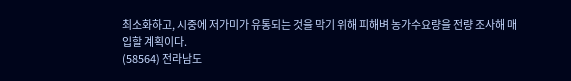최소화하고, 시중에 저가미가 유통되는 것을 막기 위해 피해벼 농가수요량을 전량 조사해 매입할 계획이다.
(58564) 전라남도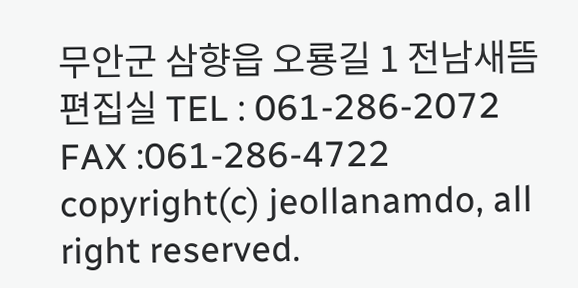무안군 삼향읍 오룡길 1 전남새뜸편집실 TEL : 061-286-2072 FAX :061-286-4722 copyright(c) jeollanamdo, all right reserved.